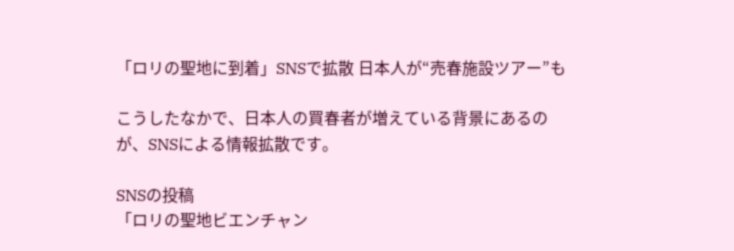「ロリの聖地に到着」SNSで拡散 日本人が“売春施設ツアー”も

こうしたなかで、日本人の買春者が増えている背景にあるのが、SNSによる情報拡散です。

SNSの投稿
「ロリの聖地ビエンチャン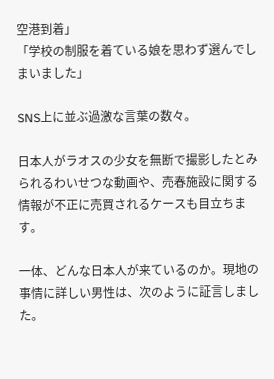空港到着」
「学校の制服を着ている娘を思わず選んでしまいました」

SNS上に並ぶ過激な言葉の数々。

日本人がラオスの少女を無断で撮影したとみられるわいせつな動画や、売春施設に関する情報が不正に売買されるケースも目立ちます。

一体、どんな日本人が来ているのか。現地の事情に詳しい男性は、次のように証言しました。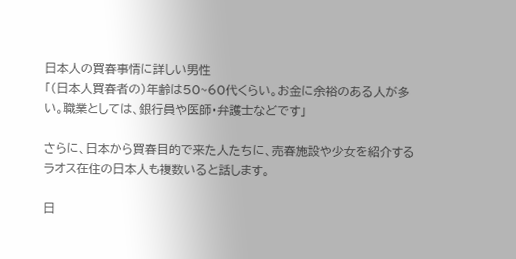日本人の買春事情に詳しい男性
「(日本人買春者の)年齢は50~60代くらい。お金に余裕のある人が多い。職業としては、銀行員や医師・弁護士などです」

さらに、日本から買春目的で来た人たちに、売春施設や少女を紹介するラオス在住の日本人も複数いると話します。

日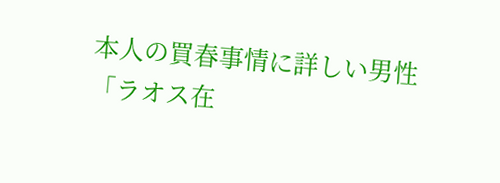本人の買春事情に詳しい男性
「ラオス在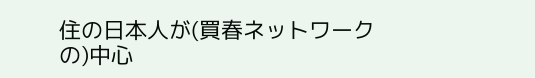住の日本人が(買春ネットワークの)中心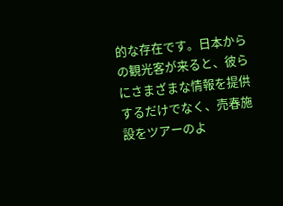的な存在です。日本からの観光客が来ると、彼らにさまざまな情報を提供するだけでなく、売春施設をツアーのよ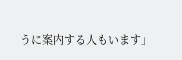うに案内する人もいます」